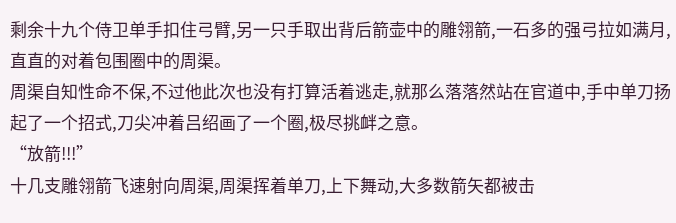剩余十九个侍卫单手扣住弓臂,另一只手取出背后箭壶中的雕翎箭,一石多的强弓拉如满月,直直的对着包围圈中的周渠。
周渠自知性命不保,不过他此次也没有打算活着逃走,就那么落落然站在官道中,手中单刀扬起了一个招式,刀尖冲着吕绍画了一个圈,极尽挑衅之意。
“放箭!!!”
十几支雕翎箭飞速射向周渠,周渠挥着单刀,上下舞动,大多数箭矢都被击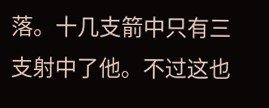落。十几支箭中只有三支射中了他。不过这也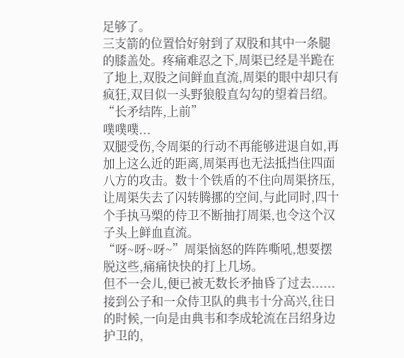足够了。
三支箭的位置恰好射到了双股和其中一条腿的膝盖处。疼痛难忍之下,周渠已经是半跪在了地上,双股之间鲜血直流,周渠的眼中却只有疯狂,双目似一头野狼般直勾勾的望着吕绍。
“长矛结阵,上前”
噗噗噗...
双腿受伤,令周渠的行动不再能够进退自如,再加上这么近的距离,周渠再也无法抵挡住四面八方的攻击。数十个铁盾的不住向周渠挤压,让周渠失去了闪转腾挪的空间,与此同时,四十个手执马槊的侍卫不断抽打周渠,也令这个汉子头上鲜血直流。
“呀~呀~呀~”周渠恼怒的阵阵嘶吼,想要摆脱这些,痛痛快快的打上几场。
但不一会儿,便已被无数长矛抽昏了过去......
接到公子和一众侍卫队的典韦十分高兴,往日的时候,一向是由典韦和李成轮流在吕绍身边护卫的,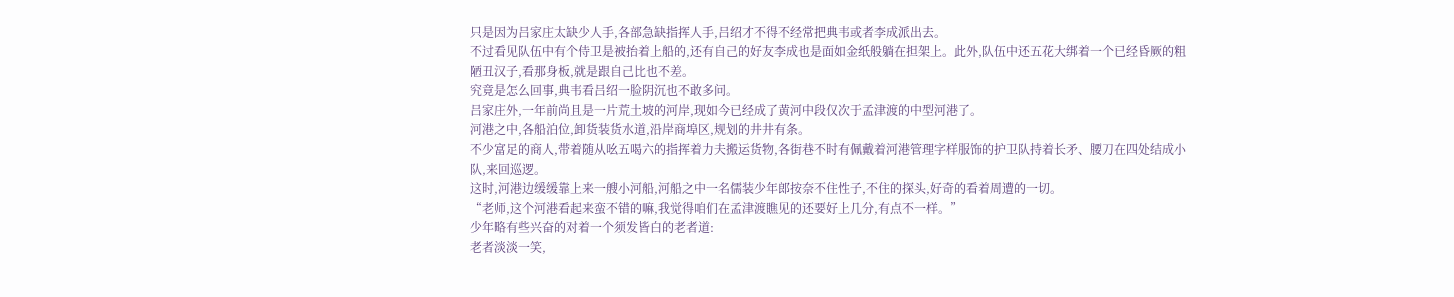只是因为吕家庄太缺少人手,各部急缺指挥人手,吕绍才不得不经常把典韦或者李成派出去。
不过看见队伍中有个侍卫是被抬着上船的,还有自己的好友李成也是面如金纸般躺在担架上。此外,队伍中还五花大绑着一个已经昏厥的粗陋丑汉子,看那身板,就是跟自己比也不差。
究竟是怎么回事,典韦看吕绍一脸阴沉也不敢多问。
吕家庄外,一年前尚且是一片荒土坡的河岸,现如今已经成了黄河中段仅次于孟津渡的中型河港了。
河港之中,各船泊位,卸货装货水道,沿岸商埠区,规划的井井有条。
不少富足的商人,带着随从吆五喝六的指挥着力夫搬运货物,各街巷不时有佩戴着河港管理字样服饰的护卫队持着长矛、腰刀在四处结成小队,来回巡逻。
这时,河港边缓缓靠上来一艘小河船,河船之中一名儒装少年郎按奈不住性子,不住的探头,好奇的看着周遭的一切。
“老师,这个河港看起来蛮不错的嘛,我觉得咱们在孟津渡瞧见的还要好上几分,有点不一样。”
少年略有些兴奋的对着一个须发皆白的老者道:
老者淡淡一笑,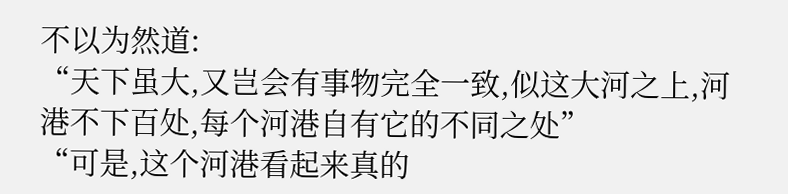不以为然道:
“天下虽大,又岂会有事物完全一致,似这大河之上,河港不下百处,每个河港自有它的不同之处”
“可是,这个河港看起来真的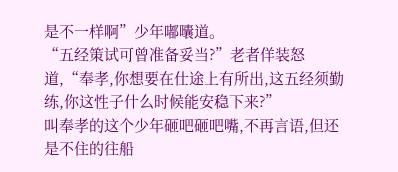是不一样啊”少年嘟囔道。
“五经策试可曾准备妥当?”老者佯装怒道,“奉孝,你想要在仕途上有所出,这五经须勤练,你这性子什么时候能安稳下来?”
叫奉孝的这个少年砸吧砸吧嘴,不再言语,但还是不住的往船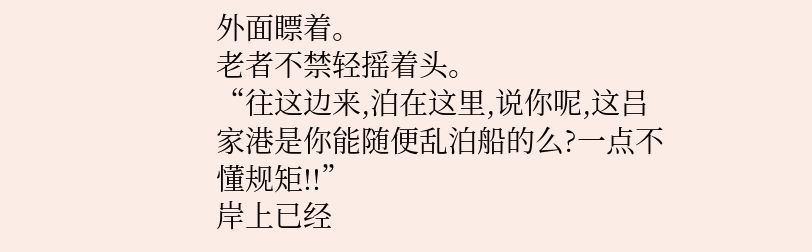外面瞟着。
老者不禁轻摇着头。
“往这边来,泊在这里,说你呢,这吕家港是你能随便乱泊船的么?一点不懂规矩!!”
岸上已经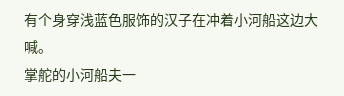有个身穿浅蓝色服饰的汉子在冲着小河船这边大喊。
掌舵的小河船夫一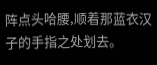阵点头哈腰,顺着那蓝衣汉子的手指之处划去。